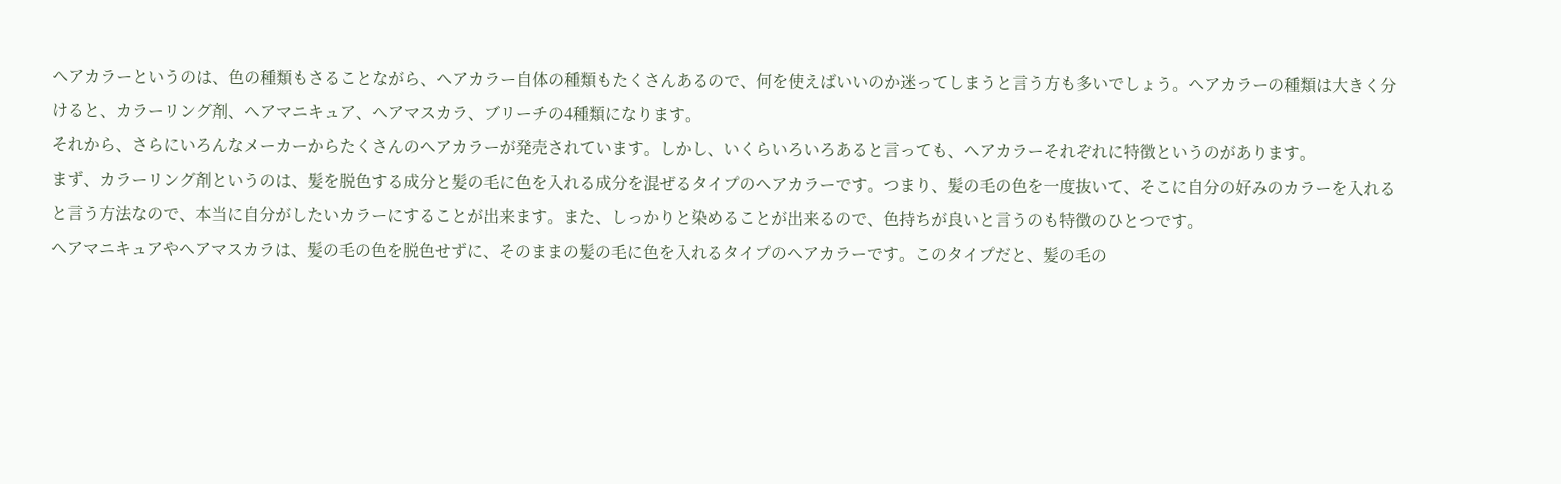ヘアカラーというのは、色の種類もさることながら、ヘアカラー自体の種類もたくさんあるので、何を使えばいいのか迷ってしまうと言う方も多いでしょう。ヘアカラーの種類は大きく分けると、カラーリング剤、ヘアマニキュア、ヘアマスカラ、ブリーチの4種類になります。
それから、さらにいろんなメーカーからたくさんのヘアカラーが発売されています。しかし、いくらいろいろあると言っても、ヘアカラーそれぞれに特徴というのがあります。
まず、カラーリング剤というのは、髪を脱色する成分と髪の毛に色を入れる成分を混ぜるタイプのヘアカラーです。つまり、髪の毛の色を一度抜いて、そこに自分の好みのカラーを入れると言う方法なので、本当に自分がしたいカラーにすることが出来ます。また、しっかりと染めることが出来るので、色持ちが良いと言うのも特徴のひとつです。
ヘアマニキュアやヘアマスカラは、髪の毛の色を脱色せずに、そのままの髪の毛に色を入れるタイプのヘアカラーです。このタイプだと、髪の毛の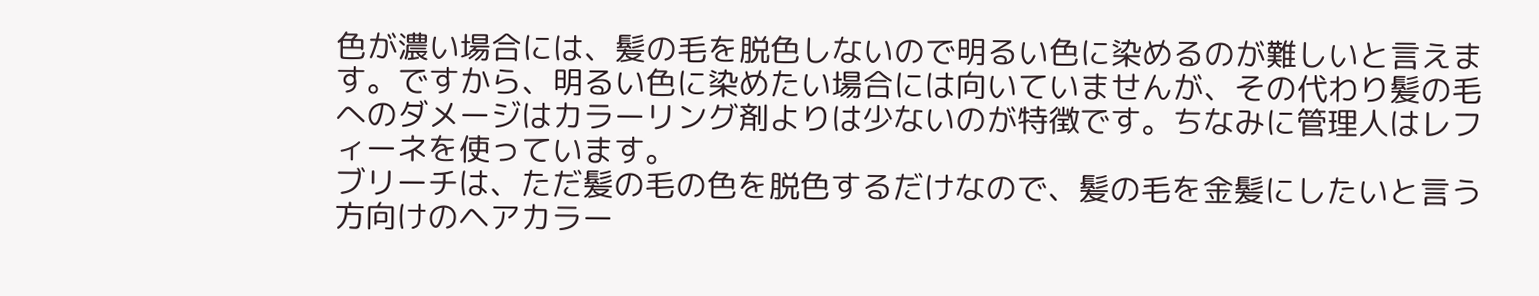色が濃い場合には、髪の毛を脱色しないので明るい色に染めるのが難しいと言えます。ですから、明るい色に染めたい場合には向いていませんが、その代わり髪の毛へのダメージはカラーリング剤よりは少ないのが特徴です。ちなみに管理人はレフィーネを使っています。
ブリーチは、ただ髪の毛の色を脱色するだけなので、髪の毛を金髪にしたいと言う方向けのヘアカラー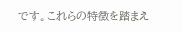です。これらの特徴を踏まえ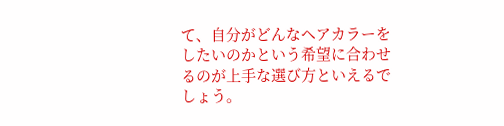て、自分がどんなヘアカラーをしたいのかという希望に合わせるのが上手な選び方といえるでしょう。